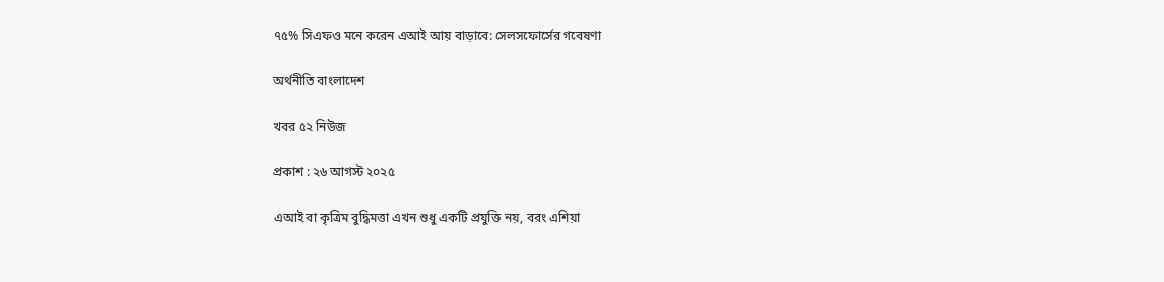৭৫% সিএফও মনে করেন এআই আয় বাড়াবে: সেলসফোর্সের গবেষণা

অর্থনীতি বাংলাদেশ

খবর ৫২ নিউজ

প্রকাশ : ২৬ আগস্ট ২০২৫

এআই বা কৃত্রিম বুদ্ধিমত্তা এখন শুধু একটি প্রযুক্তি নয়, বরং এশিয়া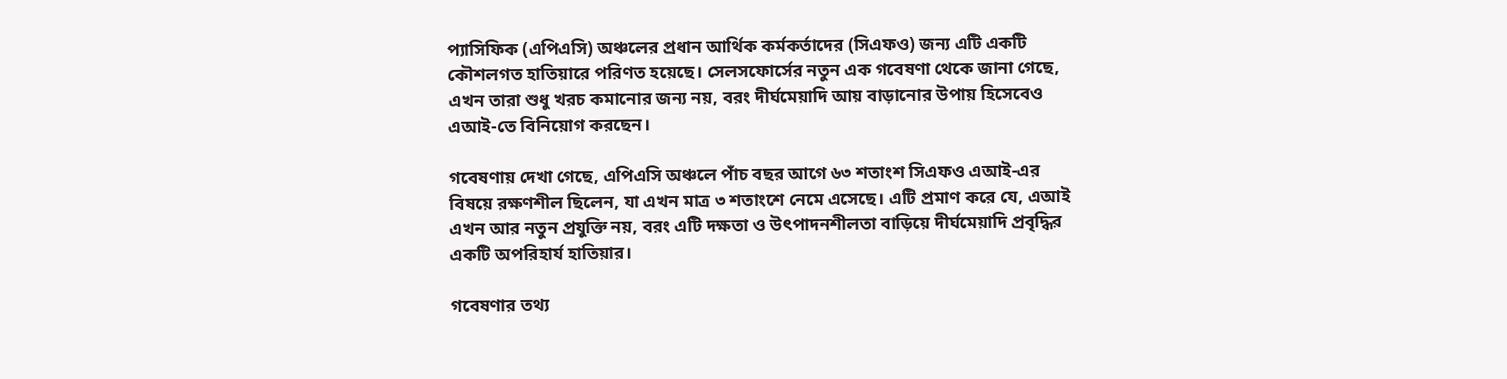প্যাসিফিক (এপিএসি) অঞ্চলের প্রধান আর্থিক কর্মকর্তাদের (সিএফও) জন্য এটি একটি কৌশলগত হাতিয়ারে পরিণত হয়েছে। সেলসফোর্সের নতুন এক গবেষণা থেকে জানা গেছে, এখন তারা শুধু খরচ কমানোর জন্য নয়, বরং দীর্ঘমেয়াদি আয় বাড়ানোর উপায় হিসেবেও এআই-তে বিনিয়োগ করছেন।

গবেষণায় দেখা গেছে, এপিএসি অঞ্চলে পাঁচ বছর আগে ৬৩ শতাংশ সিএফও এআই-এর বিষয়ে রক্ষণশীল ছিলেন, যা এখন মাত্র ৩ শতাংশে নেমে এসেছে। এটি প্রমাণ করে যে, এআই এখন আর নতুন প্রযুক্তি নয়, বরং এটি দক্ষতা ও উৎপাদনশীলতা বাড়িয়ে দীর্ঘমেয়াদি প্রবৃদ্ধির একটি অপরিহার্য হাতিয়ার।

গবেষণার তথ্য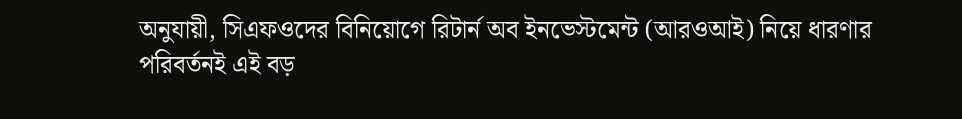অনুযায়ী, সিএফওদের বিনিয়োগে রিটার্ন অব ইনভেস্টমেন্ট (আরওআই) নিয়ে ধারণার পরিবর্তনই এই বড়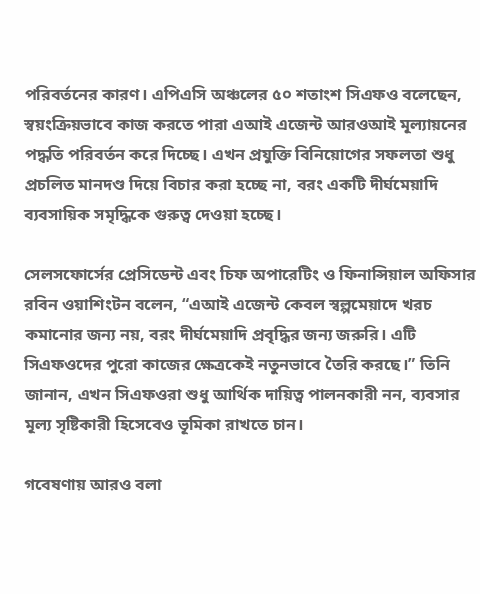পরিবর্তনের কারণ। এপিএসি অঞ্চলের ৫০ শতাংশ সিএফও বলেছেন, স্বয়ংক্রিয়ভাবে কাজ করতে পারা এআই এজেন্ট আরওআই মূল্যায়নের পদ্ধতি পরিবর্তন করে দিচ্ছে। এখন প্রযুক্তি বিনিয়োগের সফলতা শুধু প্রচলিত মানদণ্ড দিয়ে বিচার করা হচ্ছে না, বরং একটি দীর্ঘমেয়াদি ব্যবসায়িক সমৃদ্ধিকে গুরুত্ব দেওয়া হচ্ছে।

সেলসফোর্সের প্রেসিডেন্ট এবং চিফ অপারেটিং ও ফিনান্সিয়াল অফিসার রবিন ওয়াশিংটন বলেন, “এআই এজেন্ট কেবল স্বল্পমেয়াদে খরচ কমানোর জন্য নয়, বরং দীর্ঘমেয়াদি প্রবৃদ্ধির জন্য জরুরি। এটি সিএফওদের পুরো কাজের ক্ষেত্রকেই নতুনভাবে তৈরি করছে।” তিনি জানান, এখন সিএফওরা শুধু আর্থিক দায়িত্ব পালনকারী নন, ব্যবসার মূল্য সৃষ্টিকারী হিসেবেও ভূমিকা রাখতে চান।

গবেষণায় আরও বলা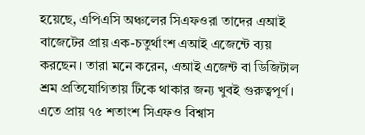হয়েছে, এপিএসি অঞ্চলের সিএফওরা তাদের এআই বাজেটের প্রায় এক-চতুর্থাংশ এআই এজেন্টে ব্যয় করছেন। তারা মনে করেন, এআই এজেন্ট বা ডিজিটাল শ্রম প্রতিযোগিতায় টিকে থাকার জন্য খুবই গুরুত্বপূর্ণ। এতে প্রায় ৭৫ শতাংশ সিএফও বিশ্বাস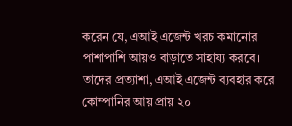করেন যে, এআই এজেন্ট খরচ কমানোর পাশাপাশি আয়ও বাড়াতে সাহায্য করবে। তাদের প্রত্যাশা, এআই এজেন্ট ব্যবহার করে কোম্পানির আয় প্রায় ২০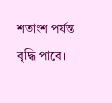শতাংশ পর্যন্ত বৃদ্ধি পাবে।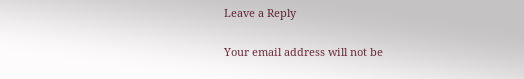Leave a Reply

Your email address will not be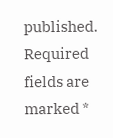published. Required fields are marked *